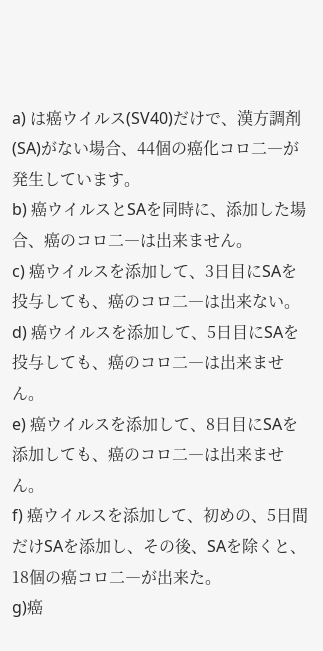a) は癌ウイルス(SV40)だけで、漢方調剤(SA)がない場合、44個の癌化コロ二―が発生しています。
b) 癌ウイルスとSAを同時に、添加した場合、癌のコロ二―は出来ません。
c) 癌ウイルスを添加して、3日目にSAを投与しても、癌のコロ二―は出来ない。
d) 癌ウイルスを添加して、5日目にSAを投与しても、癌のコロ二―は出来ません。
e) 癌ウイルスを添加して、8日目にSAを添加しても、癌のコロ二―は出来ません。
f) 癌ウイルスを添加して、初めの、5日間だけSAを添加し、その後、SAを除くと、18個の癌コロ二―が出来た。
g)癌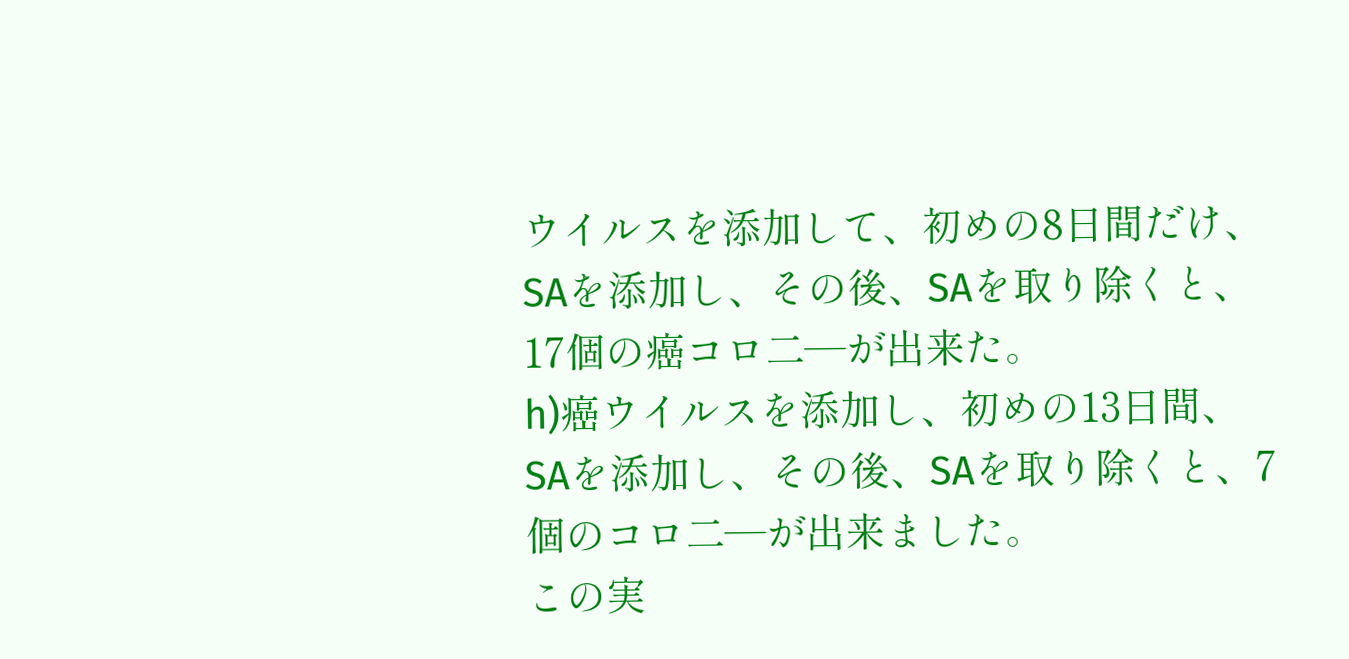ウイルスを添加して、初めの8日間だけ、SAを添加し、その後、SAを取り除くと、17個の癌コロ二―が出来た。
h)癌ウイルスを添加し、初めの13日間、SAを添加し、その後、SAを取り除くと、7個のコロ二―が出来ました。
この実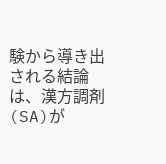験から導き出される結論は、漢方調剤(SA)が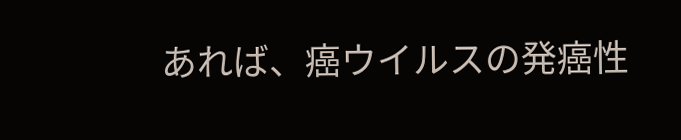あれば、癌ウイルスの発癌性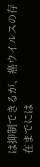は抑制できるが、癌ウイルスの存在までには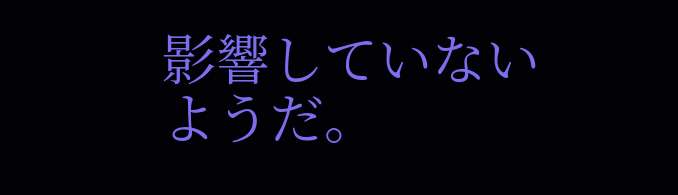影響していないようだ。